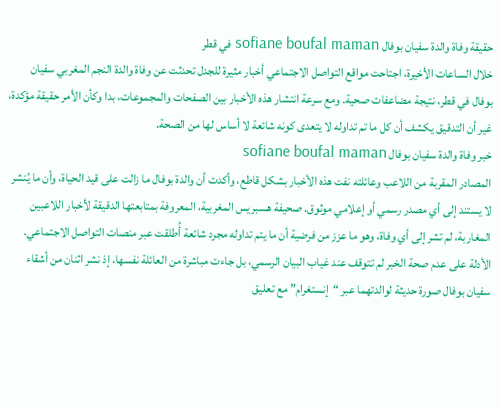حقيقة وفاة والدة سفيان بوفال sofiane boufal maman في قطر
خلال الساعات الأخيرة، اجتاحت مواقع التواصل الاجتماعي أخبار مثيرة للجدل تحدثت عن وفاة والدة النجم المغربي سفيان بوفال في قطر، نتيجة مضاعفات صحية. ومع سرعة انتشار هذه الأخبار بين الصفحات والمجموعات، بدا وكأن الأمر حقيقة مؤكدة، غير أن التدقيق يكشف أن كل ما تم تداوله لا يتعدى كونه شائعة لا أساس لها من الصحة.
خبر وفاة والدة سفيان بوفال sofiane boufal maman
المصادر المقربة من اللاعب وعائلته نفت هذه الأخبار بشكل قاطع، وأكدت أن والدة بوفال ما زالت على قيد الحياة، وأن ما يُنشر لا يستند إلى أي مصدر رسمي أو إعلامي موثوق. صحيفة هسبريس المغربية، المعروفة بمتابعتها الدقيقة لأخبار اللاعبين المغاربة، لم تشر إلى أي وفاة، وهو ما عزز من فرضية أن ما يتم تداوله مجرد شائعة أُطلقت عبر منصات التواصل الاجتماعي.
الأدلة على عدم صحة الخبر لم تتوقف عند غياب البيان الرسمي، بل جاءت مباشرة من العائلة نفسها، إذ نشر اثنان من أشقاء سفيان بوفال صورة حديثة لوالدتهما عبر “إنستغرام” مع تعليق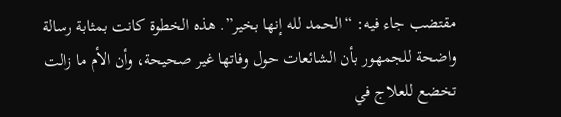مقتضب جاء فيه: “الحمد لله إنها بخير”. هذه الخطوة كانت بمثابة رسالة واضحة للجمهور بأن الشائعات حول وفاتها غير صحيحة، وأن الأم ما زالت تخضع للعلاج في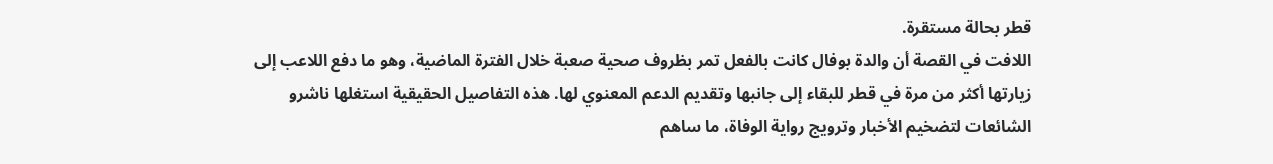قطر بحالة مستقرة.
اللافت في القصة أن والدة بوفال كانت بالفعل تمر بظروف صحية صعبة خلال الفترة الماضية، وهو ما دفع اللاعب إلى زيارتها أكثر من مرة في قطر للبقاء إلى جانبها وتقديم الدعم المعنوي لها. هذه التفاصيل الحقيقية استغلها ناشرو الشائعات لتضخيم الأخبار وترويج رواية الوفاة، ما ساهم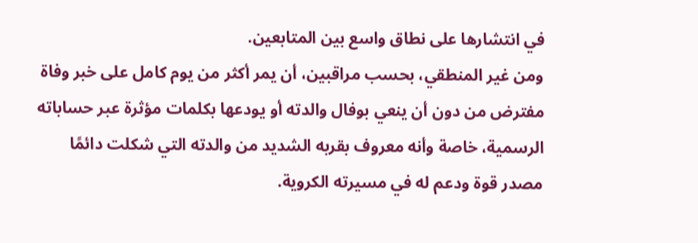في انتشارها على نطاق واسع بين المتابعين.
ومن غير المنطقي، بحسب مراقبين، أن يمر أكثر من يوم كامل على خبر وفاة مفترض من دون أن ينعي بوفال والدته أو يودعها بكلمات مؤثرة عبر حساباته الرسمية، خاصة وأنه معروف بقربه الشديد من والدته التي شكلت دائمًا مصدر قوة ودعم له في مسيرته الكروية.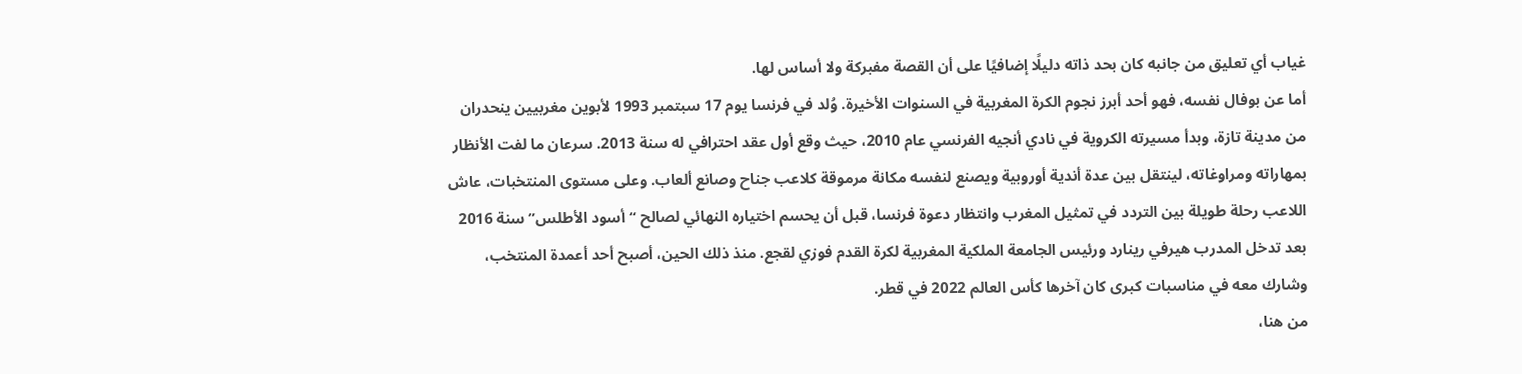غياب أي تعليق من جانبه كان بحد ذاته دليلًا إضافيًا على أن القصة مفبركة ولا أساس لها.
أما عن بوفال نفسه، فهو أحد أبرز نجوم الكرة المغربية في السنوات الأخيرة. وُلد في فرنسا يوم 17 سبتمبر 1993 لأبوين مغربيين ينحدران من مدينة تازة، وبدأ مسيرته الكروية في نادي أنجيه الفرنسي عام 2010، حيث وقع أول عقد احترافي له سنة 2013. سرعان ما لفت الأنظار بمهاراته ومراوغاته، لينتقل بين عدة أندية أوروبية ويصنع لنفسه مكانة مرموقة كلاعب جناح وصانع ألعاب. وعلى مستوى المنتخبات، عاش اللاعب رحلة طويلة بين التردد في تمثيل المغرب وانتظار دعوة فرنسا، قبل أن يحسم اختياره النهائي لصالح “أسود الأطلس” سنة 2016 بعد تدخل المدرب هيرفي رينارد ورئيس الجامعة الملكية المغربية لكرة القدم فوزي لقجع. منذ ذلك الحين، أصبح أحد أعمدة المنتخب، وشارك معه في مناسبات كبرى كان آخرها كأس العالم 2022 في قطر.
من هنا،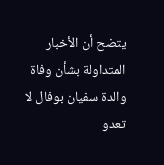يتضح أن الأخبار المتداولة بشأن وفاة والدة سفيان بوفال لا تعدو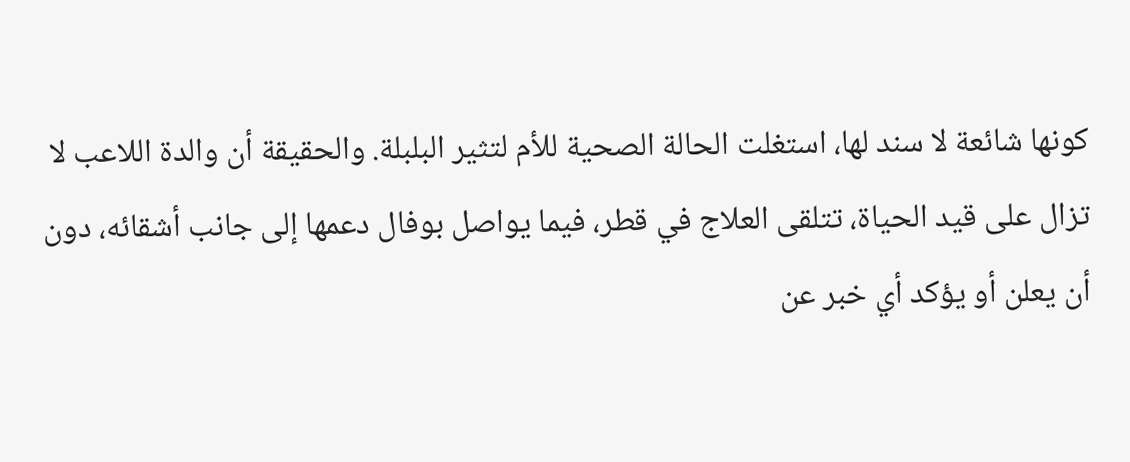كونها شائعة لا سند لها، استغلت الحالة الصحية للأم لتثير البلبلة. والحقيقة أن والدة اللاعب لا تزال على قيد الحياة، تتلقى العلاج في قطر، فيما يواصل بوفال دعمها إلى جانب أشقائه، دون أن يعلن أو يؤكد أي خبر عن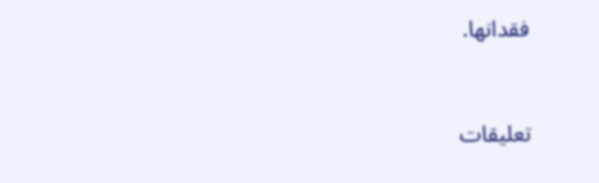فقدانها.



تعليقات